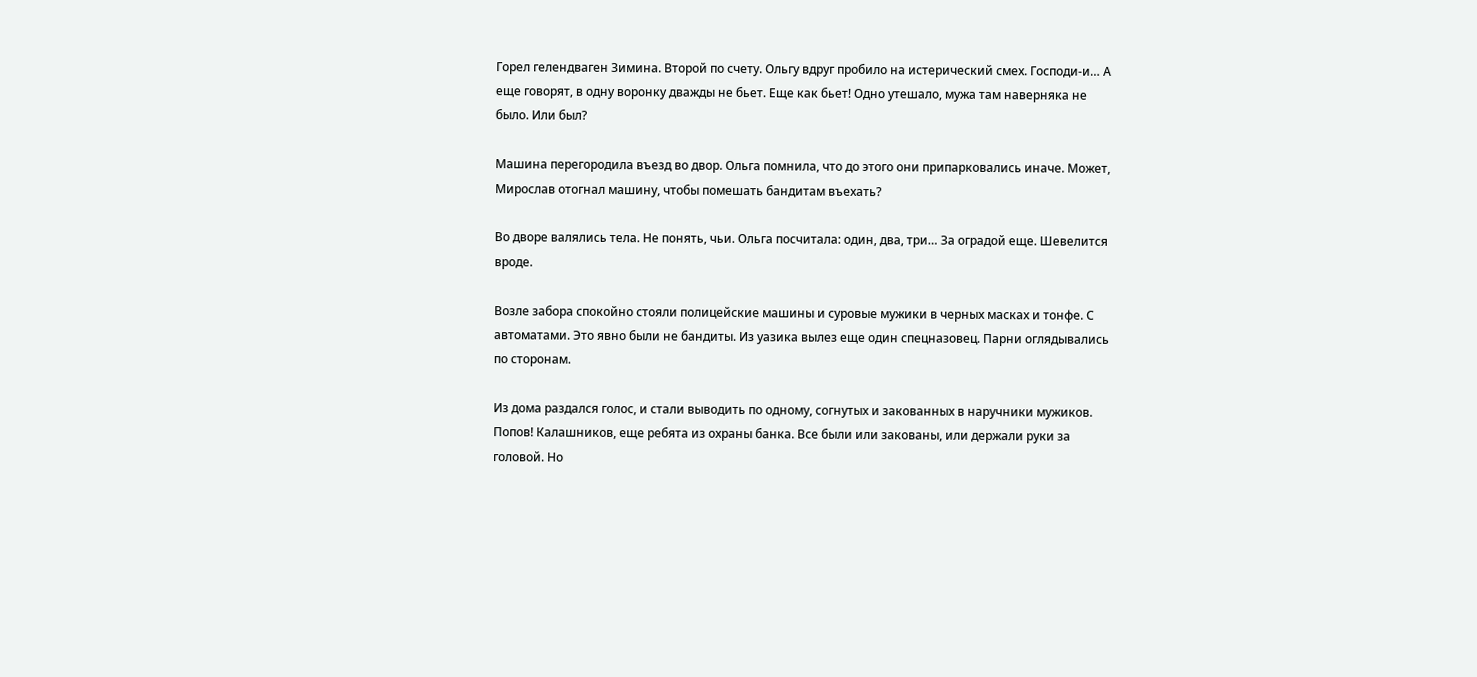Горел гелендваген Зимина. Второй по счету. Ольгу вдруг пробило на истерический смех. Господи-и… А еще говорят, в одну воронку дважды не бьет. Еще как бьет! Одно утешало, мужа там наверняка не было. Или был?

Машина перегородила въезд во двор. Ольга помнила, что до этого они припарковались иначе. Может, Мирослав отогнал машину, чтобы помешать бандитам въехать?

Во дворе валялись тела. Не понять, чьи. Ольга посчитала: один, два, три… За оградой еще. Шевелится вроде.

Возле забора спокойно стояли полицейские машины и суровые мужики в черных масках и тонфе. С автоматами. Это явно были не бандиты. Из уазика вылез еще один спецназовец. Парни оглядывались по сторонам.

Из дома раздался голос, и стали выводить по одному, согнутых и закованных в наручники мужиков. Попов! Калашников, еще ребята из охраны банка. Все были или закованы, или держали руки за головой. Но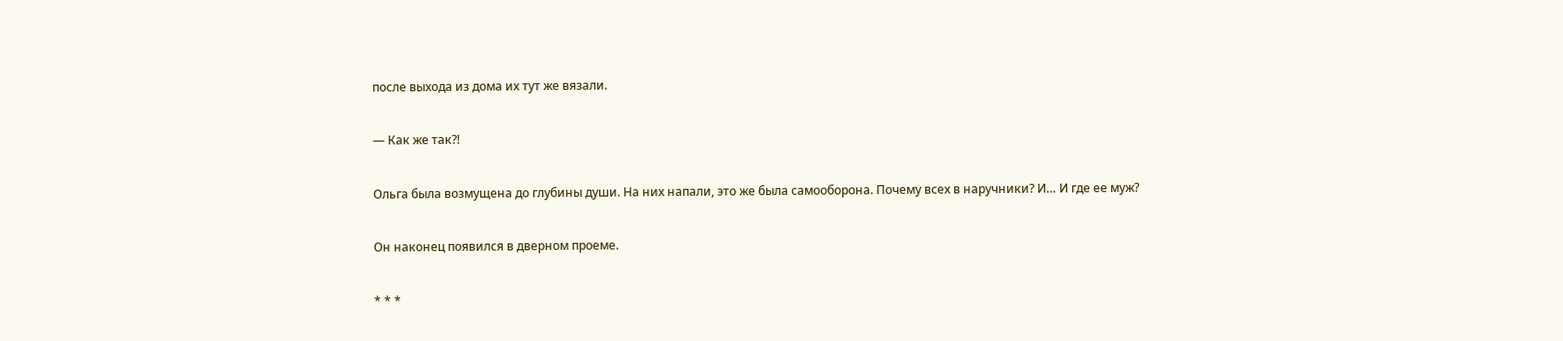после выхода из дома их тут же вязали.

— Как же так?!

Ольга была возмущена до глубины души. На них напали, это же была самооборона. Почему всех в наручники? И… И где ее муж?

Он наконец появился в дверном проеме.

* * *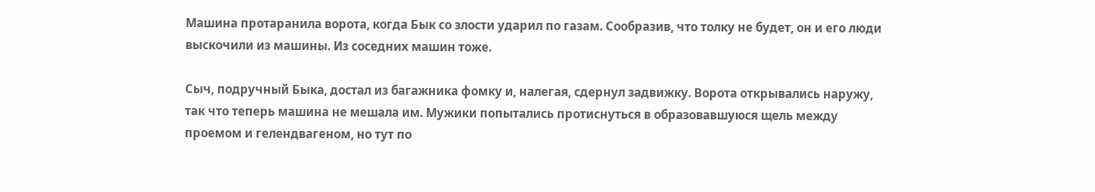Машина протаранила ворота, когда Бык со злости ударил по газам. Сообразив, что толку не будет, он и его люди выскочили из машины. Из соседних машин тоже.

Сыч, подручный Быка, достал из багажника фомку и, налегая, сдернул задвижку. Ворота открывались наружу, так что теперь машина не мешала им. Мужики попытались протиснуться в образовавшуюся щель между проемом и гелендвагеном, но тут по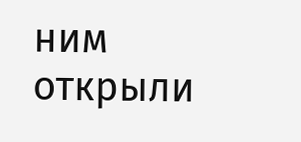ним открыли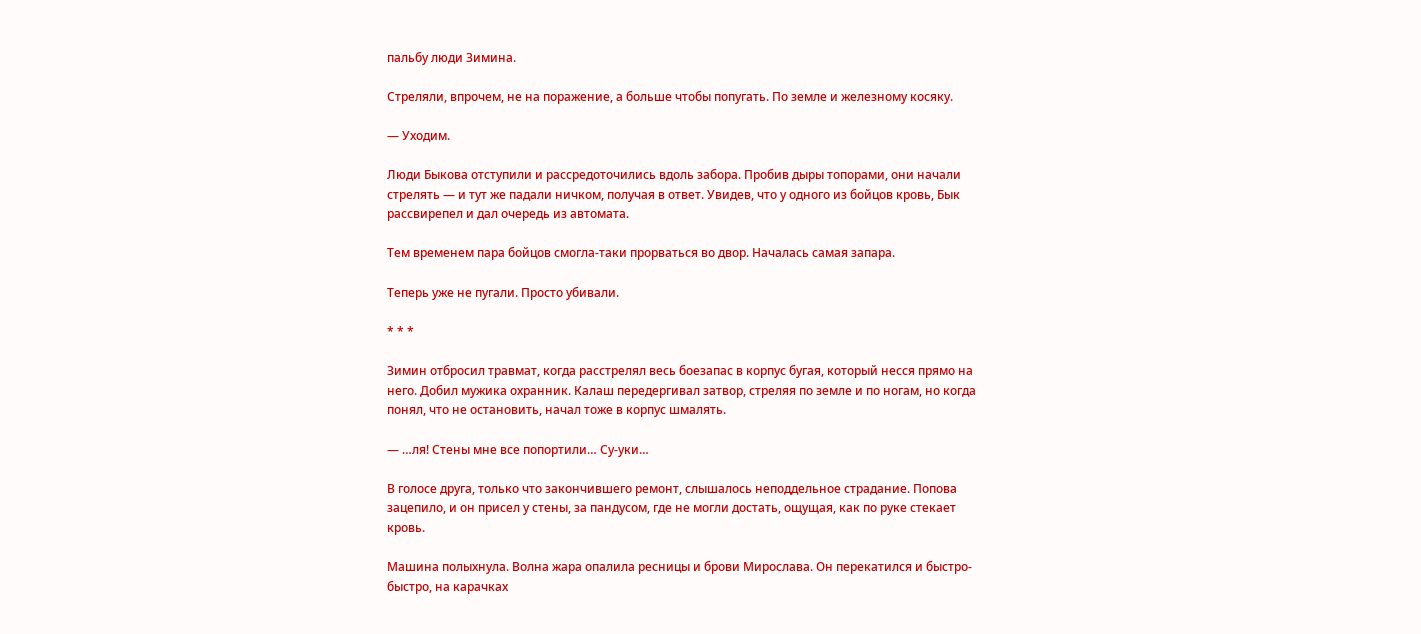пальбу люди Зимина.

Стреляли, впрочем, не на поражение, а больше чтобы попугать. По земле и железному косяку.

— Уходим.

Люди Быкова отступили и рассредоточились вдоль забора. Пробив дыры топорами, они начали стрелять — и тут же падали ничком, получая в ответ. Увидев, что у одного из бойцов кровь, Бык рассвирепел и дал очередь из автомата.

Тем временем пара бойцов смогла-таки прорваться во двор. Началась самая запара.

Теперь уже не пугали. Просто убивали.

* * *

Зимин отбросил травмат, когда расстрелял весь боезапас в корпус бугая, который несся прямо на него. Добил мужика охранник. Калаш передергивал затвор, стреляя по земле и по ногам, но когда понял, что не остановить, начал тоже в корпус шмалять.

— …ля! Стены мне все попортили… Су-уки…

В голосе друга, только что закончившего ремонт, слышалось неподдельное страдание. Попова зацепило, и он присел у стены, за пандусом, где не могли достать, ощущая, как по руке стекает кровь.

Машина полыхнула. Волна жара опалила ресницы и брови Мирослава. Он перекатился и быстро-быстро, на карачках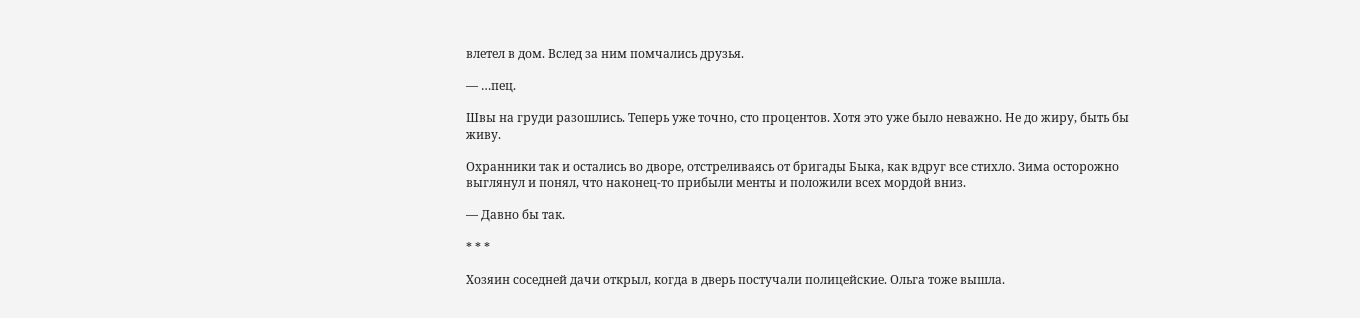влетел в дом. Вслед за ним помчались друзья.

— …пец.

Швы на груди разошлись. Теперь уже точно, сто процентов. Хотя это уже было неважно. Не до жиру, быть бы живу.

Охранники так и остались во дворе, отстреливаясь от бригады Быка, как вдруг все стихло. Зима осторожно выглянул и понял, что наконец-то прибыли менты и положили всех мордой вниз.

— Давно бы так.

* * *

Хозяин соседней дачи открыл, когда в дверь постучали полицейские. Ольга тоже вышла.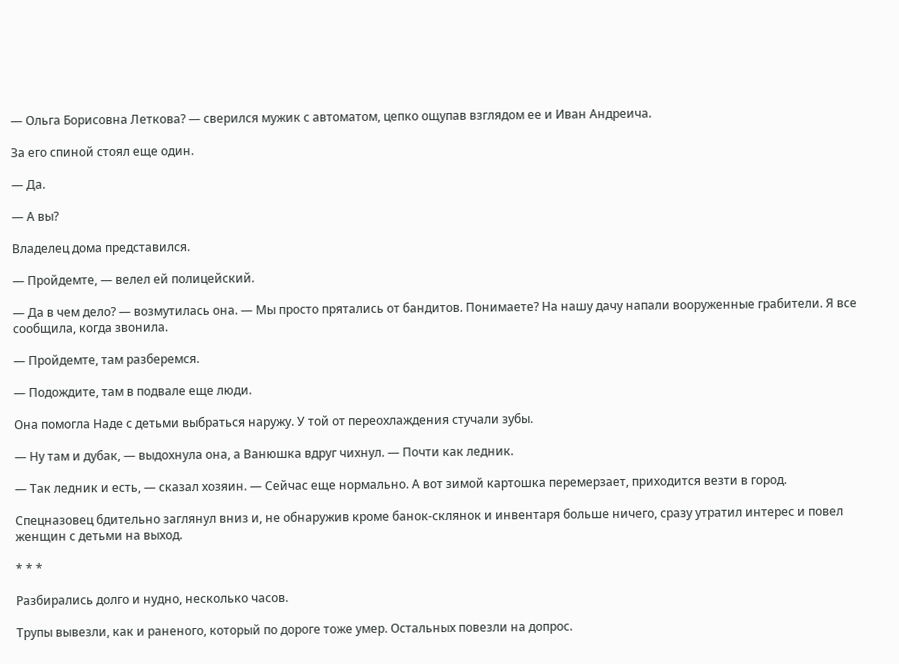— Ольга Борисовна Леткова? — сверился мужик с автоматом, цепко ощупав взглядом ее и Иван Андреича.

За его спиной стоял еще один.

— Да.

— А вы?

Владелец дома представился.

— Пройдемте, — велел ей полицейский.

— Да в чем дело? — возмутилась она. — Мы просто прятались от бандитов. Понимаете? На нашу дачу напали вооруженные грабители. Я все сообщила, когда звонила.

— Пройдемте, там разберемся.

— Подождите, там в подвале еще люди.

Она помогла Наде с детьми выбраться наружу. У той от переохлаждения стучали зубы.

— Ну там и дубак, — выдохнула она, а Ванюшка вдруг чихнул. — Почти как ледник.

— Так ледник и есть, — сказал хозяин. — Сейчас еще нормально. А вот зимой картошка перемерзает, приходится везти в город.

Спецназовец бдительно заглянул вниз и, не обнаружив кроме банок-склянок и инвентаря больше ничего, сразу утратил интерес и повел женщин с детьми на выход.

* * *

Разбирались долго и нудно, несколько часов.

Трупы вывезли, как и раненого, который по дороге тоже умер. Остальных повезли на допрос.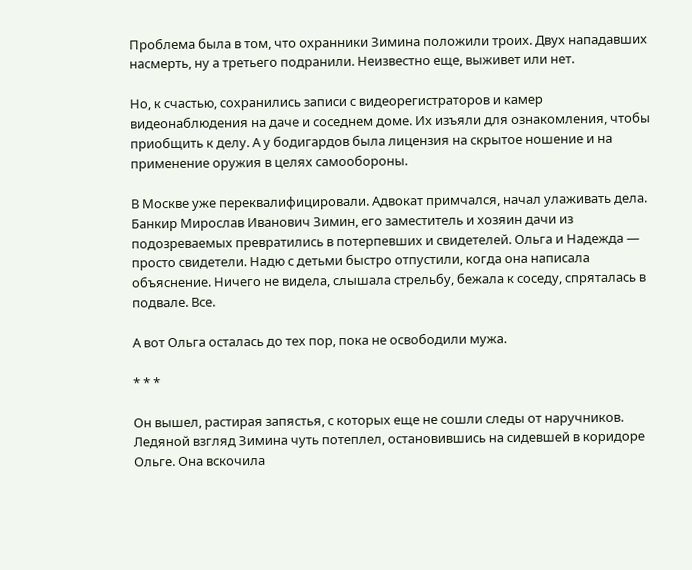Проблема была в том, что охранники Зимина положили троих. Двух нападавших насмерть, ну а третьего подранили. Неизвестно еще, выживет или нет.

Но, к счастью, сохранились записи с видеорегистраторов и камер видеонаблюдения на даче и соседнем доме. Их изъяли для ознакомления, чтобы приобщить к делу. А у бодигардов была лицензия на скрытое ношение и на применение оружия в целях самообороны.

В Москве уже переквалифицировали. Адвокат примчался, начал улаживать дела. Банкир Мирослав Иванович Зимин, его заместитель и хозяин дачи из подозреваемых превратились в потерпевших и свидетелей. Ольга и Надежда — просто свидетели. Надю с детьми быстро отпустили, когда она написала объяснение. Ничего не видела, слышала стрельбу, бежала к соседу, спряталась в подвале. Все.

А вот Ольга осталась до тех пор, пока не освободили мужа.

* * *

Он вышел, растирая запястья, с которых еще не сошли следы от наручников. Ледяной взгляд Зимина чуть потеплел, остановившись на сидевшей в коридоре Ольге. Она вскочила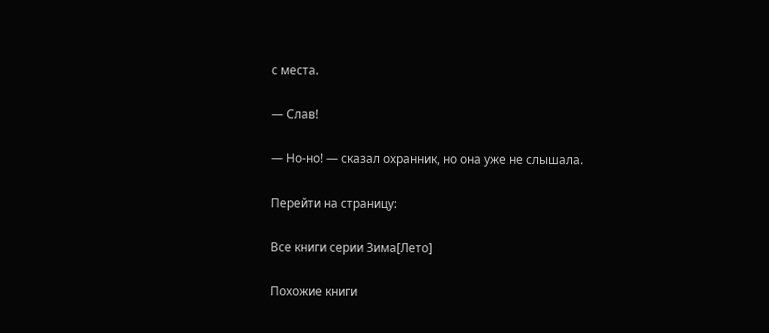с места.

— Слав!

— Но-но! — сказал охранник, но она уже не слышала.

Перейти на страницу:

Все книги серии Зима[Лето]

Похожие книги